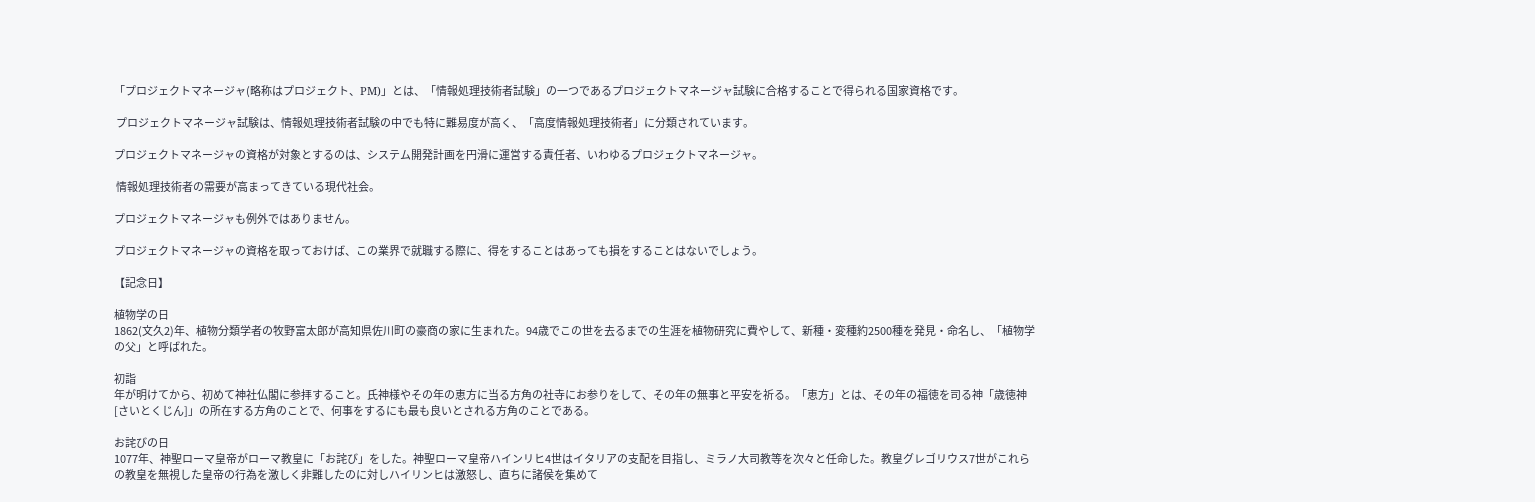「プロジェクトマネージャ(略称はプロジェクト、PM)」とは、「情報処理技術者試験」の一つであるプロジェクトマネージャ試験に合格することで得られる国家資格です。

 プロジェクトマネージャ試験は、情報処理技術者試験の中でも特に難易度が高く、「高度情報処理技術者」に分類されています。

プロジェクトマネージャの資格が対象とするのは、システム開発計画を円滑に運営する責任者、いわゆるプロジェクトマネージャ。

 情報処理技術者の需要が高まってきている現代社会。

プロジェクトマネージャも例外ではありません。

プロジェクトマネージャの資格を取っておけば、この業界で就職する際に、得をすることはあっても損をすることはないでしょう。

【記念日】

植物学の日
1862(文久2)年、植物分類学者の牧野富太郎が高知県佐川町の豪商の家に生まれた。94歳でこの世を去るまでの生涯を植物研究に費やして、新種・変種約2500種を発見・命名し、「植物学の父」と呼ばれた。

初詣
年が明けてから、初めて神社仏閣に参拝すること。氏神様やその年の恵方に当る方角の社寺にお参りをして、その年の無事と平安を祈る。「恵方」とは、その年の福徳を司る神「歳徳神[さいとくじん]」の所在する方角のことで、何事をするにも最も良いとされる方角のことである。

お詫びの日
1077年、神聖ローマ皇帝がローマ教皇に「お詫び」をした。神聖ローマ皇帝ハインリヒ4世はイタリアの支配を目指し、ミラノ大司教等を次々と任命した。教皇グレゴリウス7世がこれらの教皇を無視した皇帝の行為を激しく非難したのに対しハイリンヒは激怒し、直ちに諸侯を集めて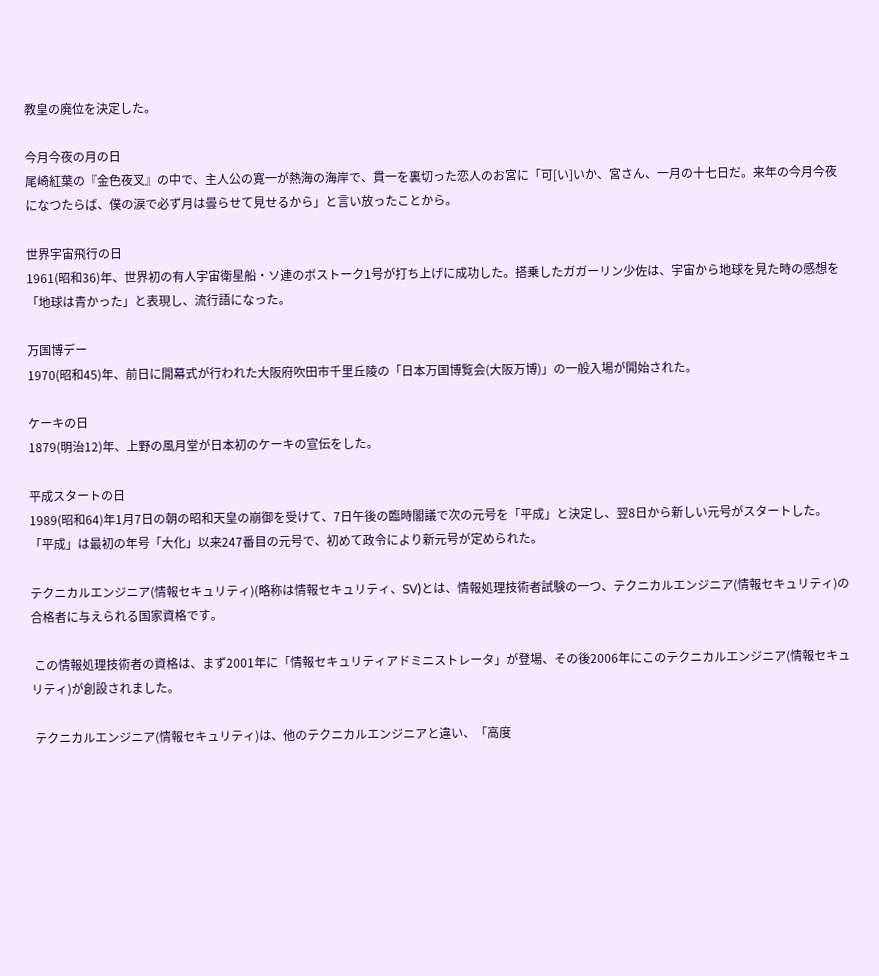教皇の廃位を決定した。

今月今夜の月の日
尾崎紅葉の『金色夜叉』の中で、主人公の寛一が熱海の海岸で、貫一を裏切った恋人のお宮に「可[い]いか、宮さん、一月の十七日だ。来年の今月今夜になつたらば、僕の涙で必ず月は曇らせて見せるから」と言い放ったことから。

世界宇宙飛行の日
1961(昭和36)年、世界初の有人宇宙衛星船・ソ連のボストーク1号が打ち上げに成功した。搭乗したガガーリン少佐は、宇宙から地球を見た時の感想を「地球は青かった」と表現し、流行語になった。

万国博デー
1970(昭和45)年、前日に開幕式が行われた大阪府吹田市千里丘陵の「日本万国博覧会(大阪万博)」の一般入場が開始された。

ケーキの日
1879(明治12)年、上野の風月堂が日本初のケーキの宣伝をした。

平成スタートの日
1989(昭和64)年1月7日の朝の昭和天皇の崩御を受けて、7日午後の臨時閣議で次の元号を「平成」と決定し、翌8日から新しい元号がスタートした。「平成」は最初の年号「大化」以来247番目の元号で、初めて政令により新元号が定められた。

テクニカルエンジニア(情報セキュリティ)(略称は情報セキュリティ、SV)とは、情報処理技術者試験の一つ、テクニカルエンジニア(情報セキュリティ)の合格者に与えられる国家資格です。

 この情報処理技術者の資格は、まず2001年に「情報セキュリティアドミニストレータ」が登場、その後2006年にこのテクニカルエンジニア(情報セキュリティ)が創設されました。

 テクニカルエンジニア(情報セキュリティ)は、他のテクニカルエンジニアと違い、「高度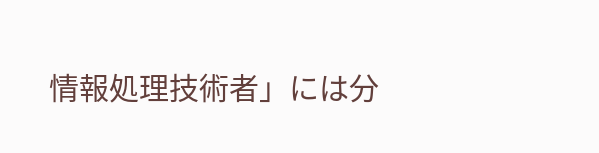情報処理技術者」には分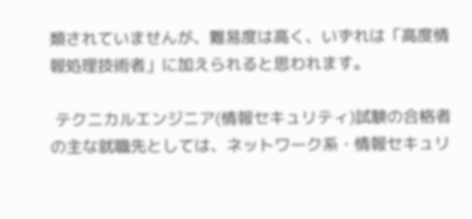類されていませんが、難易度は高く、いずれは「高度情報処理技術者」に加えられると思われます。

 テクニカルエンジニア(情報セキュリティ)試験の合格者の主な就職先としては、ネットワーク系・情報セキュリ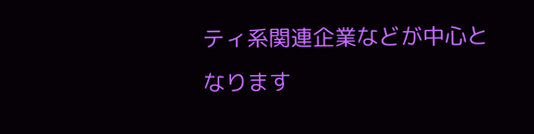ティ系関連企業などが中心となります